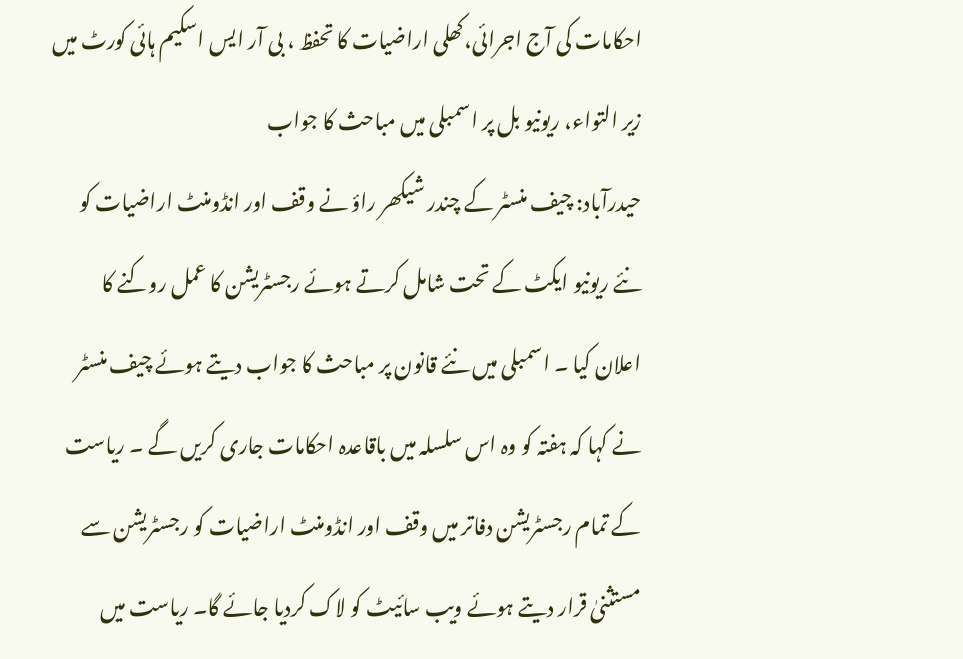احکامات کی آج اجرائی،کھلی اراضیات کا تحفظ ، بی آر ایس اسکیم ہائی کورٹ میں زیر التواء، ریونیو بل پر اسمبلی میں مباحث کا جواب
حیدرآباد: چیف منسٹر کے چندر شیکھر راؤ نے وقف اور انڈومنٹ اراضیات کو نئے ریونیو ایکٹ کے تحت شامل کرتے ہوئے رجسٹریشن کا عمل روکنے کا اعلان کیا ۔ اسمبلی میں نئے قانون پر مباحث کا جواب دیتے ہوئے چیف منسٹر نے کہا کہ ہفتہ کو وہ اس سلسلہ میں باقاعدہ احکامات جاری کریں گے ۔ ریاست کے تمام رجسٹریشن دفاتر میں وقف اور انڈومنٹ اراضیات کو رجسٹریشن سے مستثنیٰ قرار دیتے ہوئے ویب سائیٹ کو لاک کردیا جائے گا۔ ریاست میں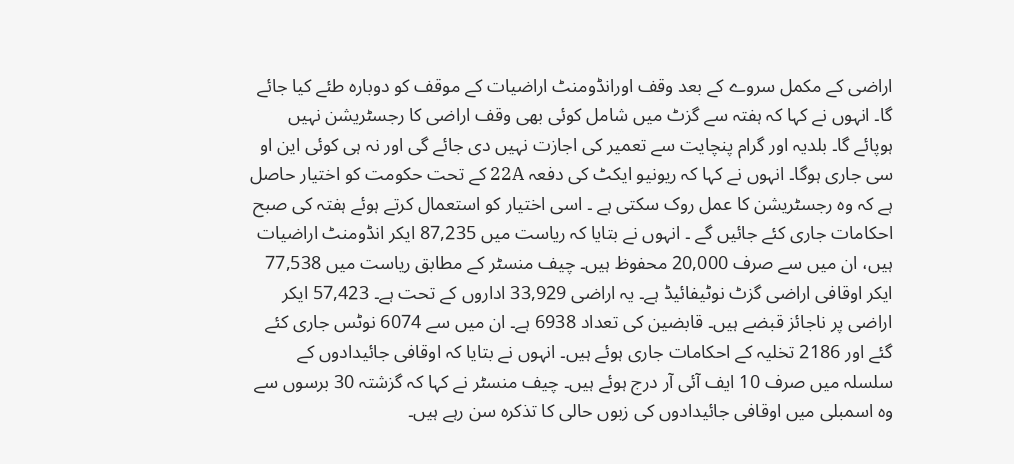اراضی کے مکمل سروے کے بعد وقف اورانڈومنٹ اراضیات کے موقف کو دوبارہ طئے کیا جائے گا۔ انہوں نے کہا کہ ہفتہ سے گزٹ میں شامل کوئی بھی وقف اراضی کا رجسٹریشن نہیں ہوپائے گا۔ بلدیہ اور گرام پنچایت سے تعمیر کی اجازت نہیں دی جائے گی اور نہ ہی کوئی این او سی جاری ہوگا۔ انہوں نے کہا کہ ریونیو ایکٹ کی دفعہ 22A کے تحت حکومت کو اختیار حاصل ہے کہ وہ رجسٹریشن کا عمل روک سکتی ہے ۔ اسی اختیار کو استعمال کرتے ہوئے ہفتہ کی صبح احکامات جاری کئے جائیں گے ۔ انہوں نے بتایا کہ ریاست میں 87,235 ایکر انڈومنٹ اراضیات ہیں، ان میں سے صرف 20,000 محفوظ ہیں۔ چیف منسٹر کے مطابق ریاست میں 77,538 ایکر اوقافی اراضی گزٹ نوٹیفائیڈ ہے۔ یہ اراضی 33,929 اداروں کے تحت ہے۔ 57,423 ایکر اراضی پر ناجائز قبضے ہیں۔ قابضین کی تعداد 6938 ہے۔ ان میں سے 6074 نوٹس جاری کئے گئے اور 2186 تخلیہ کے احکامات جاری ہوئے ہیں۔ انہوں نے بتایا کہ اوقافی جائیدادوں کے سلسلہ میں صرف 10 ایف آئی آر درج ہوئے ہیں۔ چیف منسٹر نے کہا کہ گزشتہ 30 برسوں سے وہ اسمبلی میں اوقافی جائیدادوں کی زبوں حالی کا تذکرہ سن رہے ہیں۔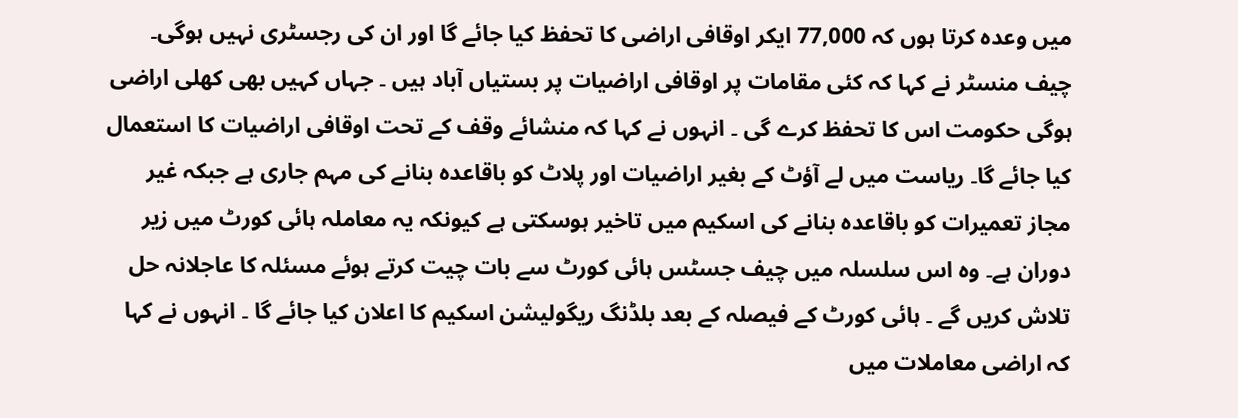میں وعدہ کرتا ہوں کہ 77,000 ایکر اوقافی اراضی کا تحفظ کیا جائے گا اور ان کی رجسٹری نہیں ہوگی۔ چیف منسٹر نے کہا کہ کئی مقامات پر اوقافی اراضیات پر بستیاں آباد ہیں ۔ جہاں کہیں بھی کھلی اراضی ہوگی حکومت اس کا تحفظ کرے گی ۔ انہوں نے کہا کہ منشائے وقف کے تحت اوقافی اراضیات کا استعمال کیا جائے گا۔ ریاست میں لے آؤٹ کے بغیر اراضیات اور پلاٹ کو باقاعدہ بنانے کی مہم جاری ہے جبکہ غیر مجاز تعمیرات کو باقاعدہ بنانے کی اسکیم میں تاخیر ہوسکتی ہے کیونکہ یہ معاملہ ہائی کورٹ میں زیر دوران ہے۔ وہ اس سلسلہ میں چیف جسٹس ہائی کورٹ سے بات چیت کرتے ہوئے مسئلہ کا عاجلانہ حل تلاش کریں گے ۔ ہائی کورٹ کے فیصلہ کے بعد بلڈنگ ریگولیشن اسکیم کا اعلان کیا جائے گا ۔ انہوں نے کہا کہ اراضی معاملات میں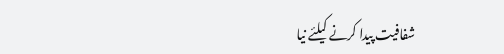شفافیت پیدا کرنے کیلئے نیا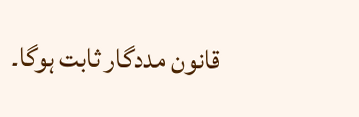قانون مددگار ثابت ہوگا۔